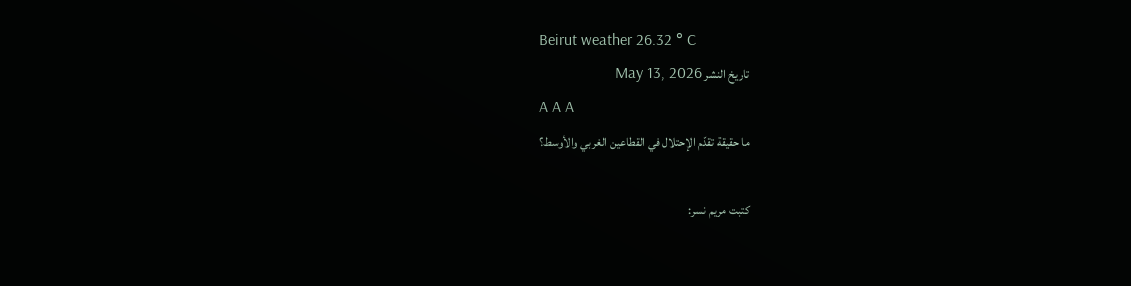Beirut weather 26.32 ° C
تاريخ النشر May 13, 2026
A A A
ما حقيقة تقدّم الإحتلال في القطاعين الغربي والأوسط؟

كتبت مريم نسر: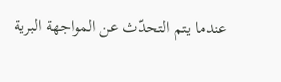عندما يتم التحدّث عن المواجهة البرية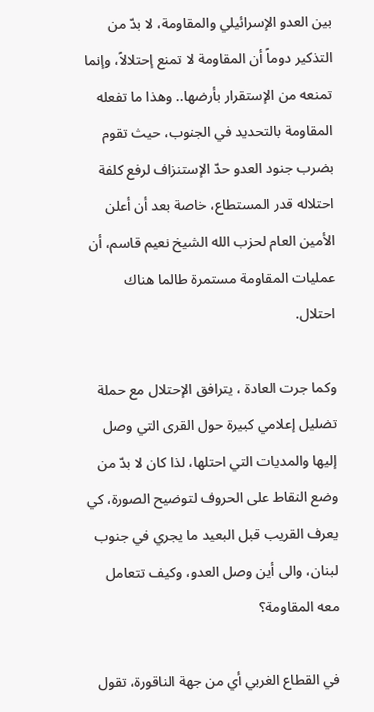بين العدو الإسرائيلي والمقاومة، لا بدّ من التذكير دوماً أن المقاومة لا تمنع إحتلالاً، وإنما تمنعه من الإستقرار بأرضها.. وهذا ما تفعله المقاومة بالتحديد في الجنوب، حيث تقوم بضرب جنود العدو حدّ الإستنزاف لرفع كلفة احتلاله قدر المستطاع، خاصة بعد أن أعلن الأمين العام لحزب الله الشيخ نعيم قاسم، أن عمليات المقاومة مستمرة طالما هناك احتلال.

وكما جرت العادة ، يترافق الإحتلال مع حملة تضليل إعلامي كبيرة حول القرى التي وصل إليها والمديات التي احتلها، لذا كان لا بدّ من وضع النقاط على الحروف لتوضيح الصورة، كي يعرف القريب قبل البعيد ما يجري في جنوب لبنان، والى أين وصل العدو، وكيف تتعامل معه المقاومة؟

في القطاع الغربي أي من جهة الناقورة، تقول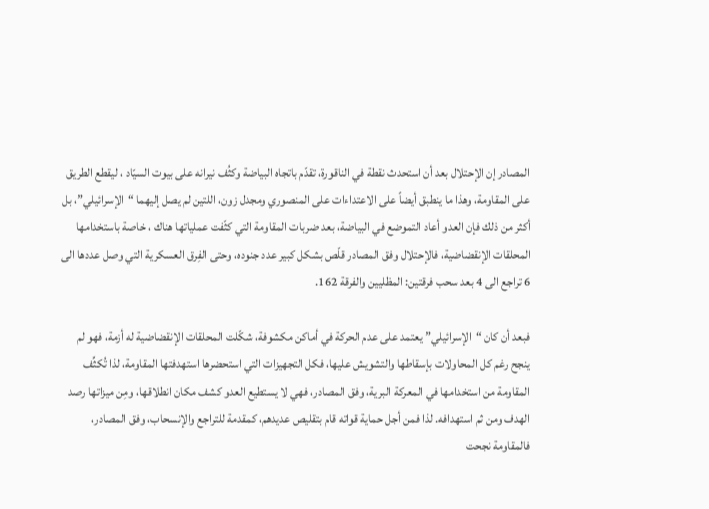المصادر إن الإحتلال بعد أن استحدث نقطة في الناقورة، تقدّم باتجاه البياضة وكثُف نيرانه على بيوت السيّاد ، ليقطع الطريق على المقاومة، وهذا ما ينطبق أيضاً على الاعتداءات على المنصوري ومجدل زون، اللتين لم يصل إليهما “الإسرائيلي”، بل أكثر من ذلك فإن العدو أعاد التموضع في البياضة، بعد ضربات المقاومة التي كثّفت عملياتها هناك ، خاصة باستخدامها المحلقات الإنقضاضية، فالإحتلال وفق المصادر قلّص بشكل كبير عدد جنوده، وحتى الفِرق العسكرية التي وصل عددها الى 6 تراجع الى 4 بعد سحب فرقتين: المظليين والفرقة 162.

فبعد أن كان “الإسرائيلي” يعتمد على عدم الحركة في أماكن مكشوفة، شكّلت المحلقات الإنقضاضية له أزمة، فهو لم ينجح رغم كل المحاولات بإسقاطها والتشويش عليها، فكل التجهيزات التي استحضرها استهدفتها المقاومة، لذا تُكثِّف المقاومة من استخدامها في المعركة البرية، وفق المصادر، فهي لا يستطيع العدو كشف مكان انطلاقها، ومِن ميزاتها رصد الهدف ومن ثم استهدافه. لذا فمن أجل حماية قواته قام بتقليص عديدهم، كمقدمة للتراجع والإنسحاب، وفق المصادر، فالمقاومة نجحت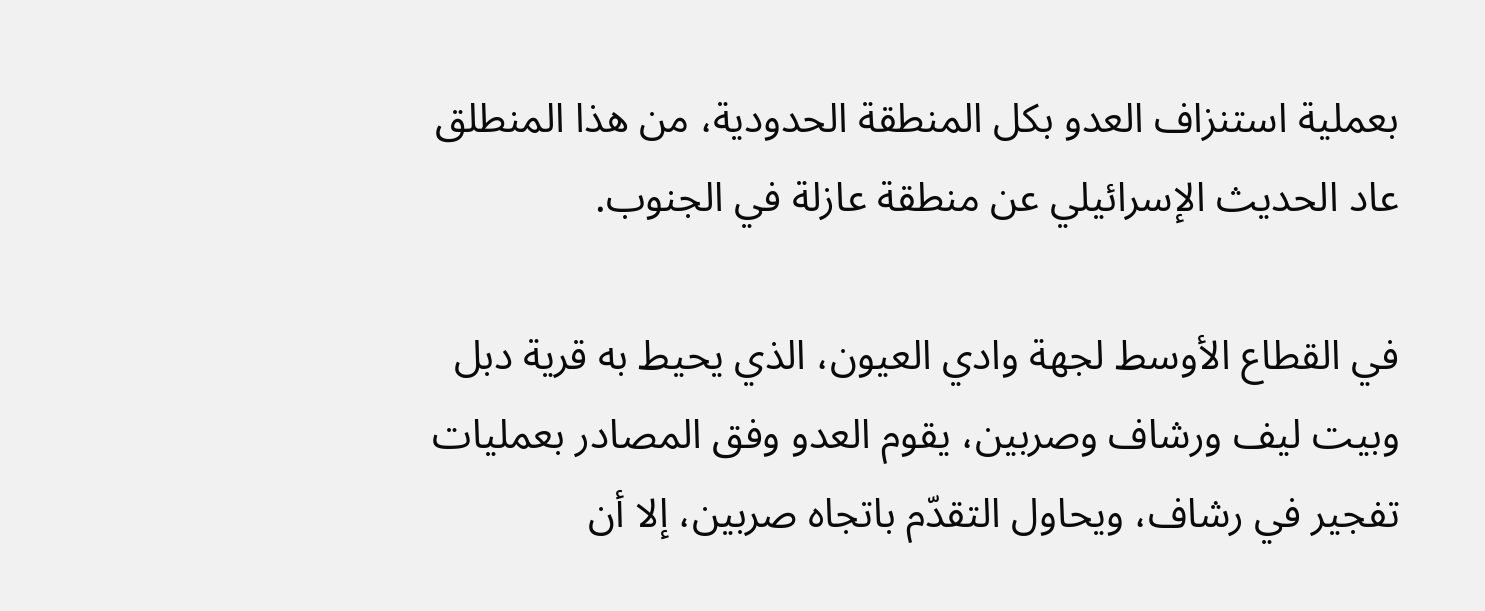بعملية استنزاف العدو بكل المنطقة الحدودية، من هذا المنطلق عاد الحديث الإسرائيلي عن منطقة عازلة في الجنوب.

في القطاع الأوسط لجهة وادي العيون، الذي يحيط به قرية دبل وبيت ليف ورشاف وصربين، يقوم العدو وفق المصادر بعمليات تفجير في رشاف، ويحاول التقدّم باتجاه صربين، إلا أن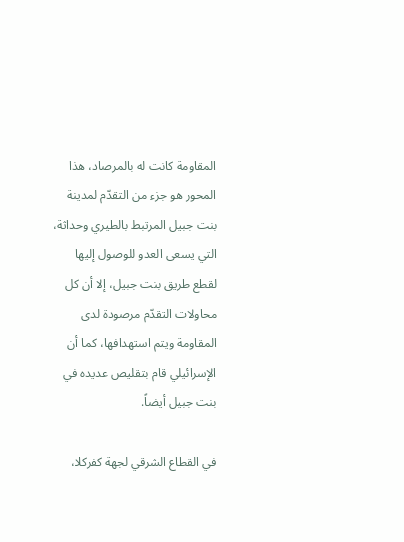المقاومة كانت له بالمرصاد، هذا المحور هو جزء من التقدّم لمدينة بنت جبيل المرتبط بالطيري وحداثة، التي يسعى العدو للوصول إليها لقطع طريق بنت جبيل، إلا أن كل محاولات التقدّم مرصودة لدى المقاومة ويتم استهدافها، كما أن الإسرائيلي قام بتقليص عديده في بنت جبيل أيضاً.

في القطاع الشرقي لجهة كفركلا،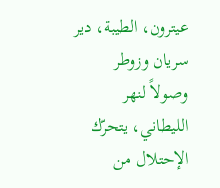عيترون، الطيبة، دير سريان وزوطر وصولاً لنهر الليطاني، يتحرّك الإحتلال من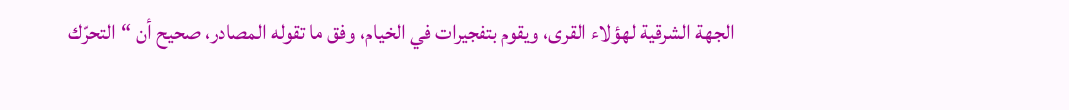الجهة الشرقية لهؤلاء القرى، ويقوم بتفجيرات في الخيام، وفق ما تقوله المصادر، صحيح أن “التحرّك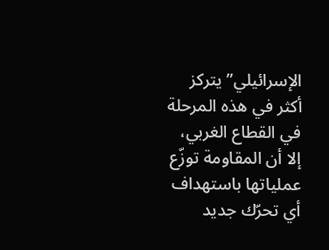الإسرائيلي” يتركز أكثر في هذه المرحلة في القطاع الغربي، إلا أن المقاومة توزّع عملياتها باستهداف أي تحرّك جديد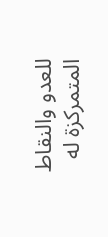للعدو والنقاط المتمركزة له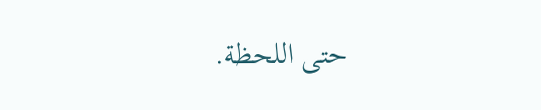حتى اللحظة.